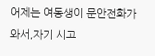어제는 여동생이 문안전화가 와서,자기 시고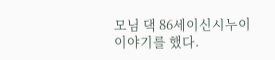모님 댁 86세이신시누이 이야기를 했다.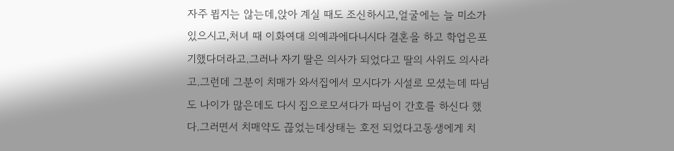자주 뵙지는 않는데,앉아 계실 때도 조신하시고,얼굴에는 늘 미소가 있으시고,처녀 때 이화여대 의예과에다니시다 결혼을 하고 학업은포기했다더라고.그러나 자기 딸은 의사가 되었다고 딸의 사위도 의사라고.그런데 그분이 치매가 와서집에서 모시다가 시설로 모셨는데 따님도 나이가 많은데도 다시 집으로모셔다가 따님이 간호를 하신다 했다.그러면서 치매약도 끊었는데상태는 호전 되었다고동생에게 치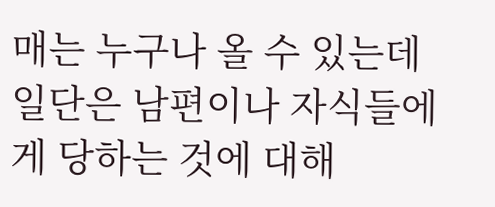매는 누구나 올 수 있는데 일단은 남편이나 자식들에게 당하는 것에 대해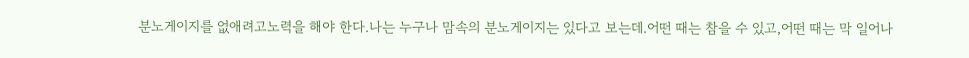분노게이지를 없애려고노력을 해야 한다.나는 누구나 맘속의 분노게이지는 있다고 보는데.어떤 때는 참을 수 있고,어떤 때는 막 일어나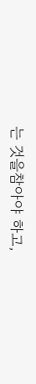는 것을참아야 하고,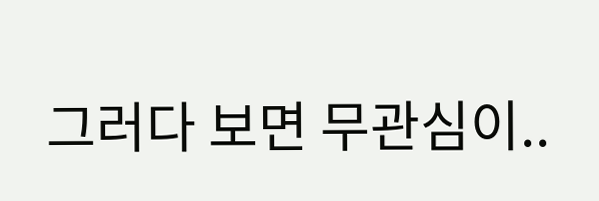그러다 보면 무관심이..